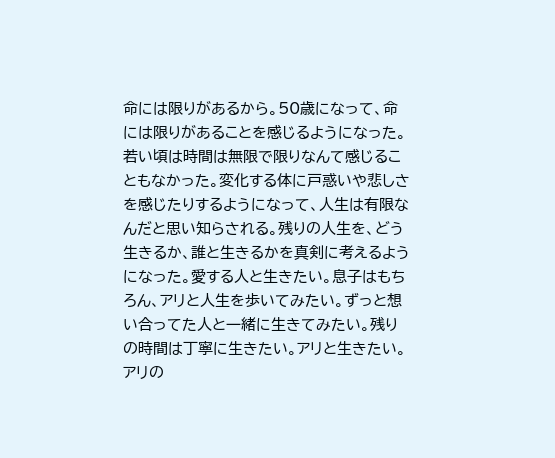命には限りがあるから。50歳になって、命には限りがあることを感じるようになった。若い頃は時間は無限で限りなんて感じることもなかった。変化する体に戸惑いや悲しさを感じたりするようになって、人生は有限なんだと思い知らされる。残りの人生を、どう生きるか、誰と生きるかを真剣に考えるようになった。愛する人と生きたい。息子はもちろん、アリと人生を歩いてみたい。ずっと想い合ってた人と一緒に生きてみたい。残りの時間は丁寧に生きたい。アリと生きたい。アリの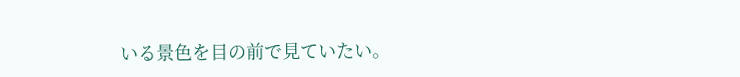いる景色を目の前で見ていたい。